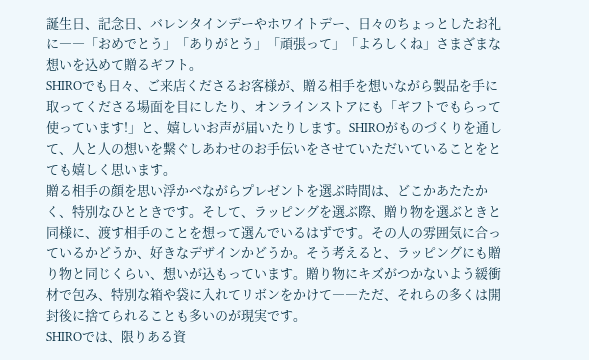誕生日、記念日、バレンタインデーやホワイトデー、日々のちょっとしたお礼に――「おめでとう」「ありがとう」「頑張って」「よろしくね」さまざまな想いを込めて贈るギフト。
SHIROでも日々、ご来店くださるお客様が、贈る相手を想いながら製品を手に取ってくださる場面を目にしたり、オンラインストアにも「ギフトでもらって使っています!」と、嬉しいお声が届いたりします。SHIROがものづくりを通して、人と人の想いを繋ぐしあわせのお手伝いをさせていただいていることをとても嬉しく思います。
贈る相手の顔を思い浮かべながらプレゼントを選ぶ時間は、どこかあたたかく、特別なひとときです。そして、ラッピングを選ぶ際、贈り物を選ぶときと同様に、渡す相手のことを想って選んでいるはずです。その人の雰囲気に合っているかどうか、好きなデザインかどうか。そう考えると、ラッピングにも贈り物と同じくらい、想いが込もっています。贈り物にキズがつかないよう緩衝材で包み、特別な箱や袋に入れてリボンをかけて――ただ、それらの多くは開封後に捨てられることも多いのが現実です。
SHIROでは、限りある資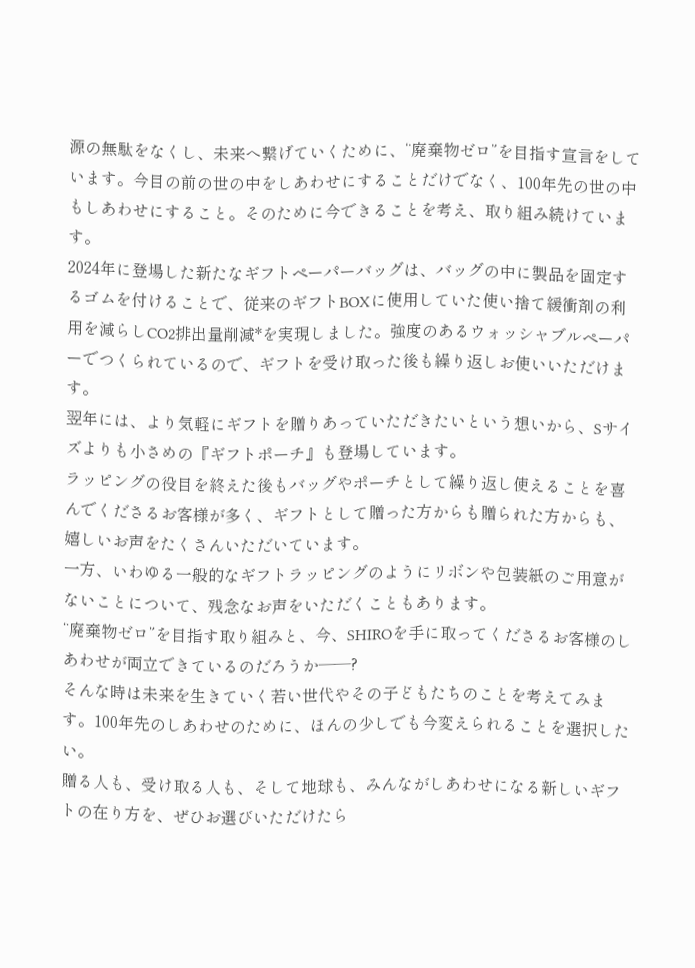源の無駄をなくし、未来へ繋げていくために、“廃棄物ゼロ”を目指す宣言をしています。今目の前の世の中をしあわせにすることだけでなく、100年先の世の中もしあわせにすること。そのために今できることを考え、取り組み続けています。
2024年に登場した新たなギフトペーパーバッグは、バッグの中に製品を固定するゴムを付けることで、従来のギフトBOXに使用していた使い捨て緩衝剤の利用を減らしCO2排出量削減*を実現しました。強度のあるウォッシャブルペーパーでつくられているので、ギフトを受け取った後も繰り返しお使いいただけます。
翌年には、より気軽にギフトを贈りあっていただきたいという想いから、Sサイズよりも小さめの『ギフトポーチ』も登場しています。
ラッピングの役目を終えた後もバッグやポーチとして繰り返し使えることを喜んでくださるお客様が多く、ギフトとして贈った方からも贈られた方からも、嬉しいお声をたくさんいただいています。
一方、いわゆる一般的なギフトラッピングのようにリボンや包装紙のご用意がないことについて、残念なお声をいただくこともあります。
“廃棄物ゼロ”を目指す取り組みと、今、SHIROを手に取ってくださるお客様のしあわせが両立できているのだろうか――?
そんな時は未来を生きていく若い世代やその子どもたちのことを考えてみます。100年先のしあわせのために、ほんの少しでも今変えられることを選択したい。
贈る人も、受け取る人も、そして地球も、みんながしあわせになる新しいギフトの在り方を、ぜひお選びいただけたら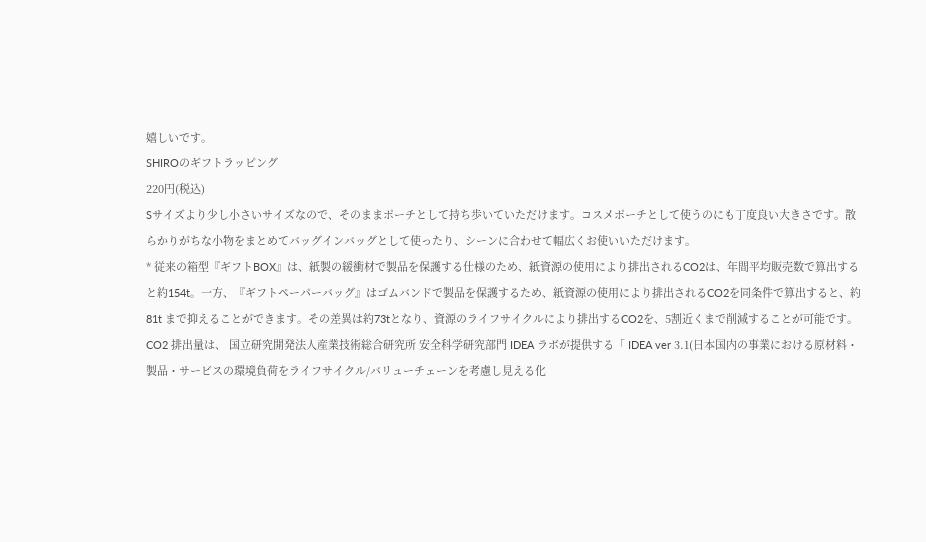嬉しいです。
SHIROのギフトラッピング
220円(税込)
Sサイズより少し小さいサイズなので、そのままポーチとして持ち歩いていただけます。コスメポーチとして使うのにも丁度良い大きさです。散らかりがちな小物をまとめてバッグインバッグとして使ったり、シーンに合わせて幅広くお使いいただけます。
* 従来の箱型『ギフトBOX』は、紙製の緩衝材で製品を保護する仕様のため、紙資源の使用により排出されるCO2は、年間平均販売数で算出すると約154t。一方、『ギフトペーパーバッグ』はゴムバンドで製品を保護するため、紙資源の使用により排出されるCO2を同条件で算出すると、約81t まで抑えることができます。その差異は約73tとなり、資源のライフサイクルにより排出するCO2を、5割近くまで削減することが可能です。
CO2 排出量は、 国立研究開発法人産業技術総合研究所 安全科学研究部門 IDEA ラボが提供する「 IDEA ver 3.1(日本国内の事業における原材料・製品・サービスの環境負荷をライフサイクル/バリューチェーンを考慮し見える化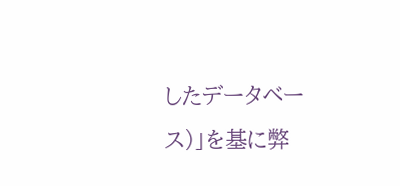したデータベース)」を基に弊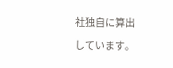社独自に算出しています。